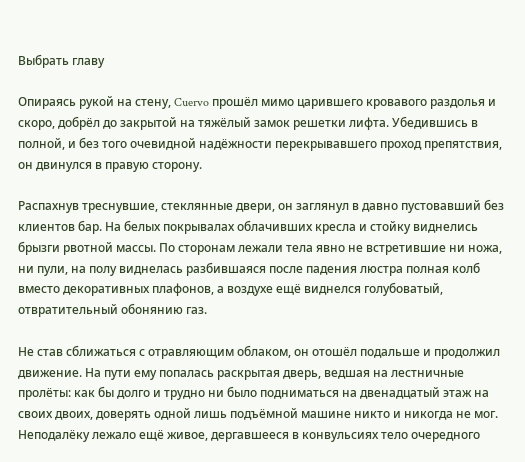Выбрать главу

Опираясь рукой на стену, Cuervo прошёл мимо царившего кровавого раздолья и скоро, добрёл до закрытой на тяжёлый замок решетки лифта. Убедившись в полной, и без того очевидной надёжности перекрывавшего проход препятствия, он двинулся в правую сторону.

Распахнув треснувшие, стеклянные двери, он заглянул в давно пустовавший без клиентов бар. На белых покрывалах облачивших кресла и стойку виднелись брызги рвотной массы. По сторонам лежали тела явно не встретившие ни ножа, ни пули, на полу виднелась разбившаяся после падения люстра полная колб вместо декоративных плафонов, а воздухе ещё виднелся голубоватый, отвратительный обонянию газ.

Не став сближаться с отравляющим облаком, он отошёл подальше и продолжил движение. На пути ему попалась раскрытая дверь, ведшая на лестничные пролёты: как бы долго и трудно ни было подниматься на двенадцатый этаж на своих двоих, доверять одной лишь подъёмной машине никто и никогда не мог. Неподалёку лежало ещё живое, дергавшееся в конвульсиях тело очередного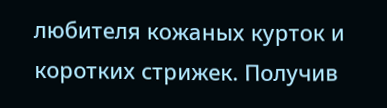любителя кожаных курток и коротких стрижек. Получив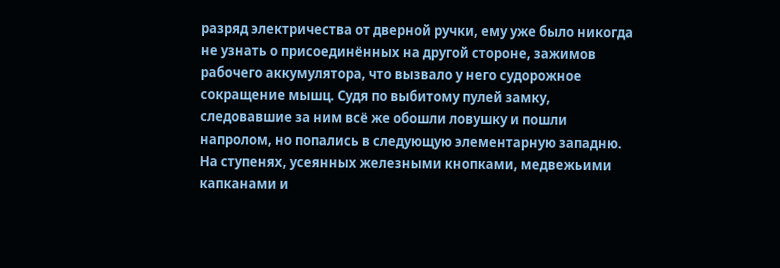разряд электричества от дверной ручки, ему уже было никогда не узнать о присоединённых на другой стороне, зажимов рабочего аккумулятора, что вызвало у него судорожное сокращение мышц. Судя по выбитому пулей замку, следовавшие за ним всё же обошли ловушку и пошли напролом, но попались в следующую элементарную западню. На ступенях, усеянных железными кнопками, медвежьими капканами и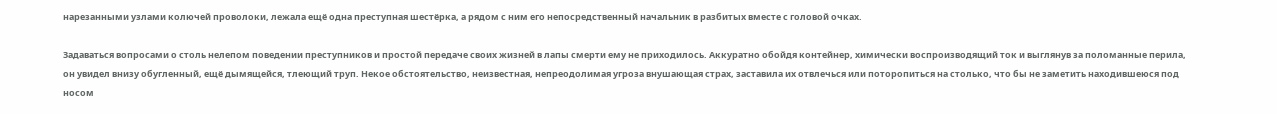нарезанными узлами колючей проволоки, лежала ещё одна преступная шестёрка, а рядом с ним его непосредственный начальник в разбитых вместе с головой очках.

Задаваться вопросами о столь нелепом поведении преступников и простой передаче своих жизней в лапы смерти ему не приходилось. Аккуратно обойдя контейнер, химически воспроизводящий ток и выглянув за поломанные перила, он увидел внизу обугленный, ещё дымящейся, тлеющий труп. Некое обстоятельство, неизвестная, непреодолимая угроза внушающая страх, заставила их отвлечься или поторопиться на столько, что бы не заметить находившеюся под носом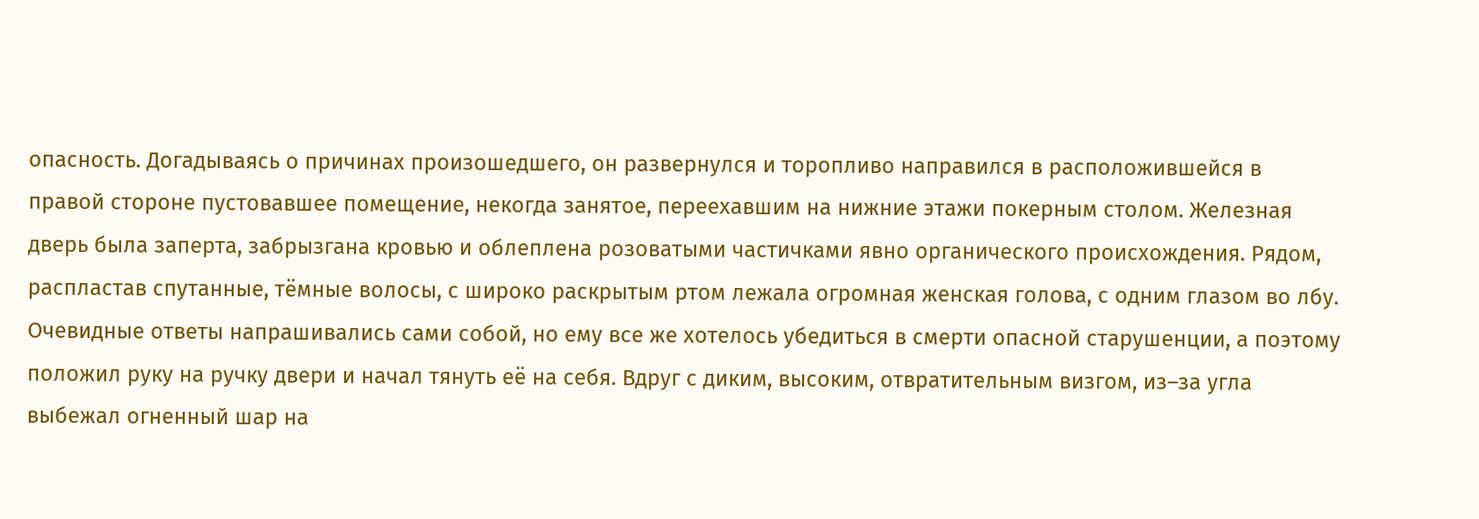опасность. Догадываясь о причинах произошедшего, он развернулся и торопливо направился в расположившейся в правой стороне пустовавшее помещение, некогда занятое, переехавшим на нижние этажи покерным столом. Железная дверь была заперта, забрызгана кровью и облеплена розоватыми частичками явно органического происхождения. Рядом, распластав спутанные, тёмные волосы, с широко раскрытым ртом лежала огромная женская голова, с одним глазом во лбу. Очевидные ответы напрашивались сами собой, но ему все же хотелось убедиться в смерти опасной старушенции, а поэтому положил руку на ручку двери и начал тянуть её на себя. Вдруг с диким, высоким, отвратительным визгом, из–за угла выбежал огненный шар на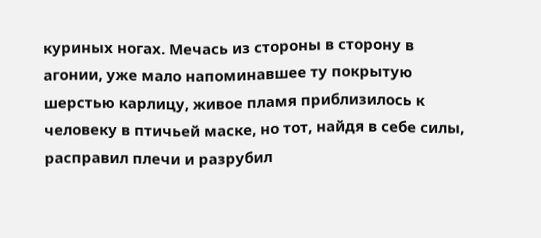куриных ногах. Мечась из стороны в сторону в агонии, уже мало напоминавшее ту покрытую шерстью карлицу, живое пламя приблизилось к человеку в птичьей маске, но тот, найдя в себе силы, расправил плечи и разрубил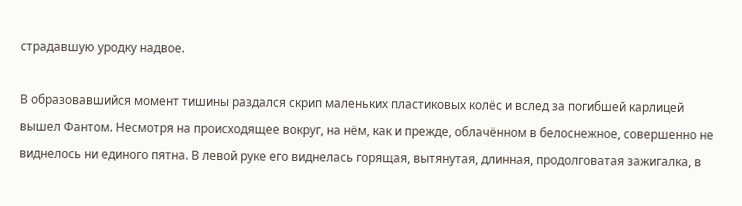страдавшую уродку надвое.

В образовавшийся момент тишины раздался скрип маленьких пластиковых колёс и вслед за погибшей карлицей вышел Фантом. Несмотря на происходящее вокруг, на нём, как и прежде, облачённом в белоснежное, совершенно не виднелось ни единого пятна. В левой руке его виднелась горящая, вытянутая, длинная, продолговатая зажигалка, в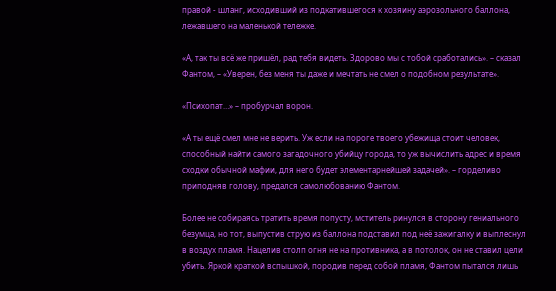правой - шланг, исходивший из подкатившегося к хозяину аэрозольного баллона, лежавшего на маленькой тележке.

«А, так ты всё же пришёл, рад тебя видеть. Здорово мы с тобой сработались». – сказал Фантом, – «Уверен, без меня ты даже и мечтать не смел о подобном результате».

«Психопат…» – пробурчал ворон.

«А ты ещё смел мне не верить. Уж если на пороге твоего убежища стоит человек, способный найти самого загадочного убийцу города, то уж вычислить адрес и время сходки обычной мафии, для него будет элементарнейшей задачей». – горделиво приподняв голову, предался самолюбованию Фантом.

Более не собираясь тратить время попусту, мститель ринулся в сторону гениального безумца, но тот, выпустив струю из баллона подставил под неё зажигалку и выплеснул в воздух пламя. Нацелив столп огня не на противника, а в потолок, он не ставил цели убить. Яркой краткой вспышкой, породив перед собой пламя, Фантом пытался лишь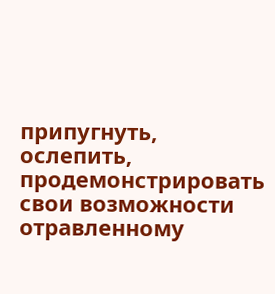припугнуть, ослепить, продемонстрировать свои возможности отравленному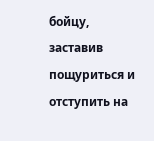бойцу, заставив пощуриться и отступить на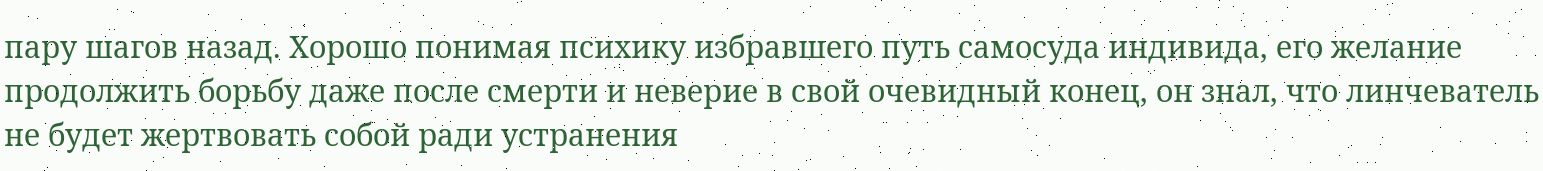пару шагов назад. Хорошо понимая психику избравшего путь самосуда индивида, его желание продолжить борьбу даже после смерти и неверие в свой очевидный конец, он знал, что линчеватель не будет жертвовать собой ради устранения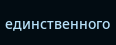единственного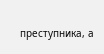преступника, а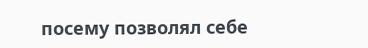посему позволял себе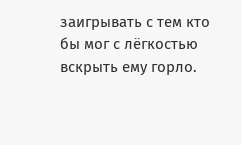заигрывать с тем кто бы мог с лёгкостью вскрыть ему горло.